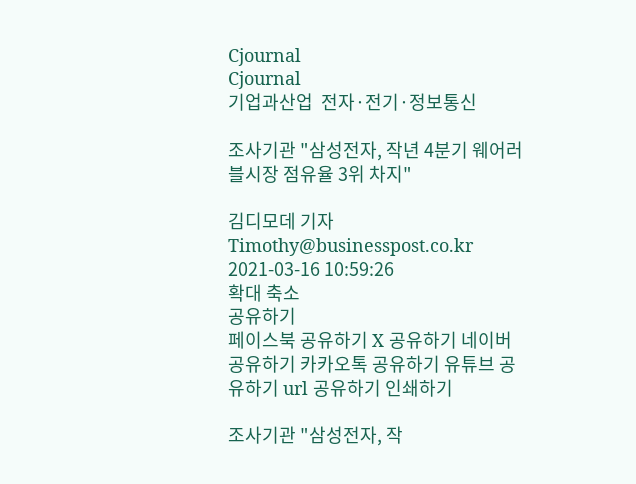Cjournal
Cjournal
기업과산업  전자·전기·정보통신

조사기관 "삼성전자, 작년 4분기 웨어러블시장 점유율 3위 차지"

김디모데 기자 Timothy@businesspost.co.kr 2021-03-16 10:59:26
확대 축소
공유하기
페이스북 공유하기 X 공유하기 네이버 공유하기 카카오톡 공유하기 유튜브 공유하기 url 공유하기 인쇄하기

조사기관 "삼성전자, 작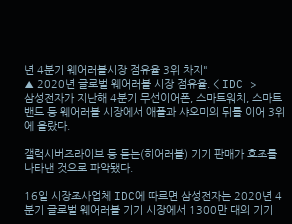년 4분기 웨어러블시장 점유율 3위 차지"
▲ 2020년 글로벌 웨어러블 시장 점유율. < IDC >
삼성전자가 지난해 4분기 무선이어폰, 스마트워치, 스마트밴드 등 웨어러블 시장에서 애플과 샤오미의 뒤를 이어 3위에 올랐다.

갤럭시버즈라이브 등 듣는(히어러블) 기기 판매가 호조를 나타낸 것으로 파악됐다.

16일 시장조사업체 IDC에 따르면 삼성전자는 2020년 4분기 글로벌 웨어러블 기기 시장에서 1300만 대의 기기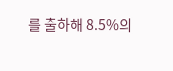를 출하해 8.5%의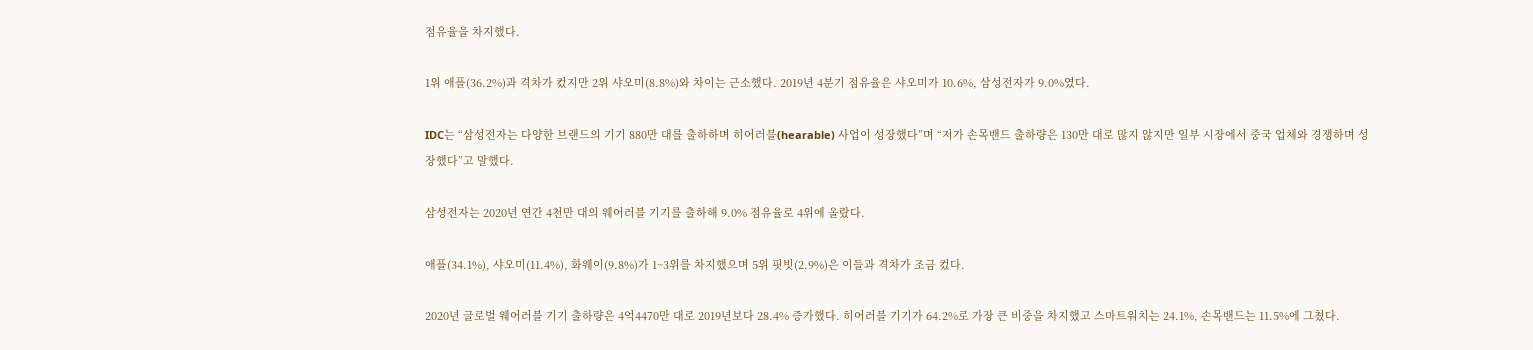점유율을 차지했다.

1위 애플(36.2%)과 격차가 컸지만 2위 샤오미(8.8%)와 차이는 근소했다. 2019년 4분기 점유율은 샤오미가 10.6%, 삼성전자가 9.0%였다.

IDC는 “삼성전자는 다양한 브랜드의 기기 880만 대를 출하하며 히어러블(hearable) 사업이 성장했다”며 “저가 손목밴드 출하량은 130만 대로 많지 않지만 일부 시장에서 중국 업체와 경쟁하며 성장했다”고 말했다.

삼성전자는 2020년 연간 4천만 대의 웨어러블 기기를 출하해 9.0% 점유율로 4위에 올랐다.

애플(34.1%), 샤오미(11.4%), 화웨이(9.8%)가 1~3위를 차지했으며 5위 핏빗(2.9%)은 이들과 격차가 조금 컸다.

2020년 글로벌 웨어러블 기기 출하량은 4억4470만 대로 2019년보다 28.4% 증가했다. 히어러블 기기가 64.2%로 가장 큰 비중을 차지했고 스마트워치는 24.1%, 손목밴드는 11.5%에 그쳤다.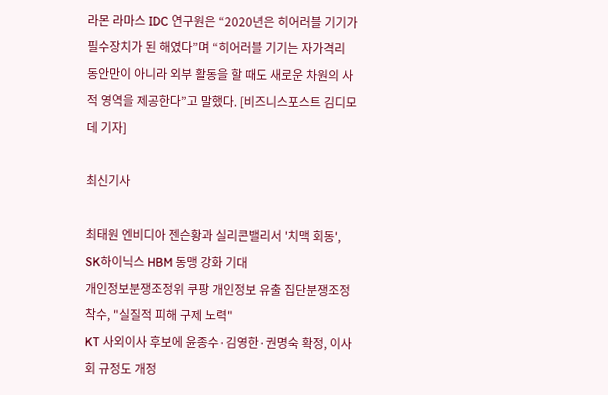라몬 라마스 IDC 연구원은 “2020년은 히어러블 기기가 필수장치가 된 해였다”며 “히어러블 기기는 자가격리 동안만이 아니라 외부 활동을 할 때도 새로운 차원의 사적 영역을 제공한다”고 말했다. [비즈니스포스트 김디모데 기자]

최신기사

최태원 엔비디아 젠슨황과 실리콘밸리서 '치맥 회동', SK하이닉스 HBM 동맹 강화 기대
개인정보분쟁조정위 쿠팡 개인정보 유출 집단분쟁조정 착수, "실질적 피해 구제 노력"
KT 사외이사 후보에 윤종수·김영한·권명숙 확정, 이사회 규정도 개정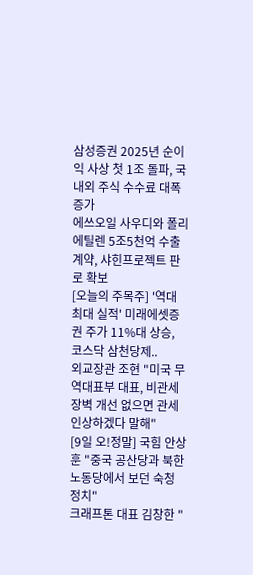삼성증권 2025년 순이익 사상 첫 1조 돌파, 국내외 주식 수수료 대폭 증가
에쓰오일 사우디와 폴리에틸렌 5조5천억 수출 계약, 샤힌프로젝트 판로 확보
[오늘의 주목주] '역대 최대 실적' 미래에셋증권 주가 11%대 상승, 코스닥 삼천당제..
외교장관 조현 "미국 무역대표부 대표, 비관세장벽 개선 없으면 관세 인상하겠다 말해"
[9일 오!정말] 국힘 안상훈 "중국 공산당과 북한 노동당에서 보던 숙청 정치"
크래프톤 대표 김창한 "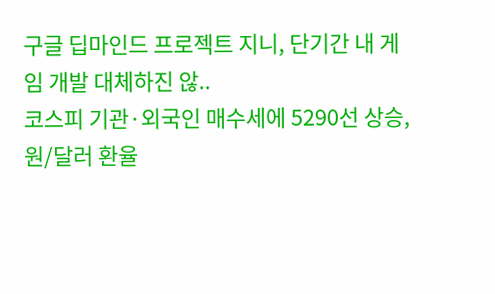구글 딥마인드 프로젝트 지니, 단기간 내 게임 개발 대체하진 않..
코스피 기관·외국인 매수세에 5290선 상승, 원/달러 환율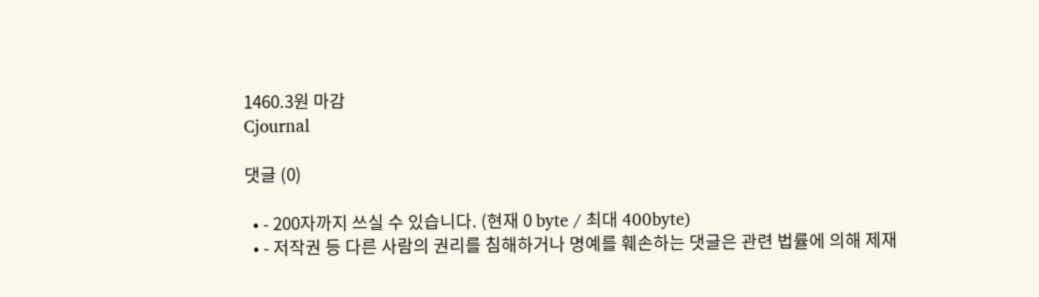1460.3원 마감
Cjournal

댓글 (0)

  • - 200자까지 쓰실 수 있습니다. (현재 0 byte / 최대 400byte)
  • - 저작권 등 다른 사람의 권리를 침해하거나 명예를 훼손하는 댓글은 관련 법률에 의해 제재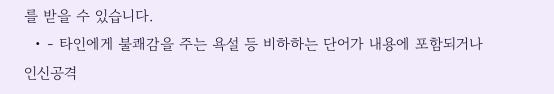를 받을 수 있습니다.
  • - 타인에게 불쾌감을 주는 욕설 등 비하하는 단어가 내용에 포함되거나 인신공격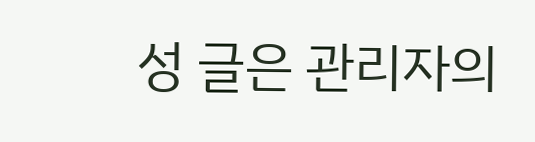성 글은 관리자의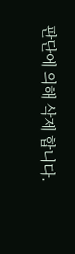판단에 의해 삭제 합니다.